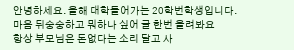안녕하세요. 올해 대학들어가는 20학번학생입니다.
마음 뒤숭숭하고 뭐하나 싶어 글 한번 올려봐요
항상 부모님은 돈없다는 소리 달고 사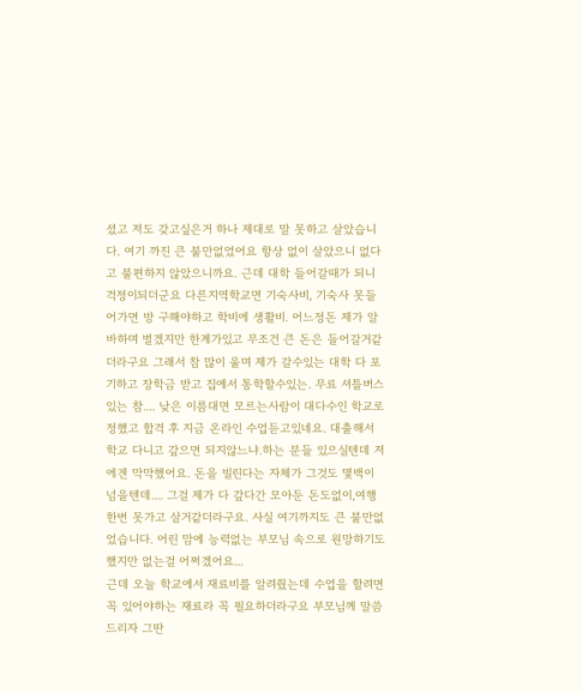셨고 저도 갖고싶은거 하나 제대로 말 못하고 살았습니다. 여기 까진 큰 불만없었어요 항상 없이 살았으니 없다고 불편하지 않았으니까요. 근데 대학 들어갈때가 되니 걱정이되더군요 다른지역학교면 기숙사비, 기숙사 못들어가면 방 구해야하고 학비에 생활비. 어느정돈 제가 알바하며 벌겠지만 한계가있고 무조건 큰 돈은 들어갈거같더라구요 그래서 참 많이 울며 제가 갈수있는 대학 다 포기하고 장학금 받고 집에서 통학할수있는. 무료 셔틀버스 있는 참.... 낮은 이름대면 모르는사람이 대다수인 학교로 정했고 합격 후 지금 온라인 수업듣고있네요. 대출해서 학교 다니고 갚으면 되지않느냐.하는 분들 있으실텐데 저에겐 막막했어요. 돈을 빌린다는 자체가 그것도 몇백이 넘을텐데.... 그걸 제가 다 갚다간 모아둔 돈도없이,여행 한번 못가고 살거같더라구요. 사실 여기까지도 큰 불만없었습니다. 어린 맘에 능력없는 부모님 속으로 원망하기도했지만 없는걸 어쩌겠어요...
근데 오늘 학교에서 재료비를 알려줬는데 수업을 할려면 꼭 있어야하는 재료라 꼭 필요하더라구요 부모님께 말씀드리자 그딴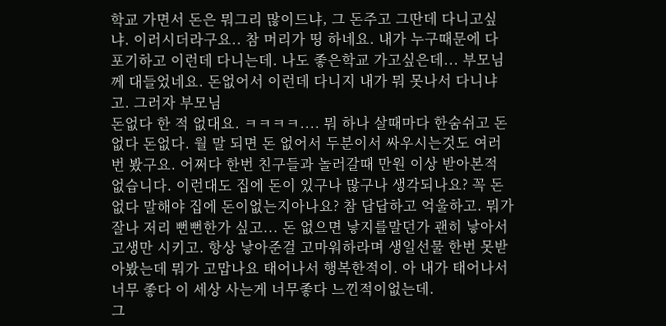학교 가면서 돈은 뭐그리 많이드냐, 그 돈주고 그딴데 다니고싶냐. 이러시더라구요.. 참 머리가 띵 하네요. 내가 누구때문에 다 포기하고 이런데 다니는데. 나도 좋은학교 가고싶은데... 부모님께 대들었네요. 돈없어서 이런데 다니지 내가 뭐 못나서 다니냐고. 그러자 부모님
돈없다 한 적 없대요. ㅋㅋㅋㅋ.... 뭐 하나 살때마다 한숨쉬고 돈없다 돈없다. 월 말 되면 돈 없어서 두분이서 싸우시는것도 여러번 봤구요. 어쩌다 한번 친구들과 놀러갈때 만원 이상 받아본적 없습니다. 이런대도 집에 돈이 있구나 많구나 생각되나요? 꼭 돈없다 말해야 집에 돈이없는지아나요? 참 답답하고 억울하고. 뭐가 잘나 저리 뻔뻔한가 싶고... 돈 없으면 낳지를말던가 괜히 낳아서 고생만 시키고. 항상 낳아준걸 고마워하라며 생일선물 한번 못받아봤는데 뭐가 고맙나요 태어나서 행복한적이. 아 내가 태어나서 너무 좋다 이 세상 사는게 너무좋다 느낀적이없는데.
그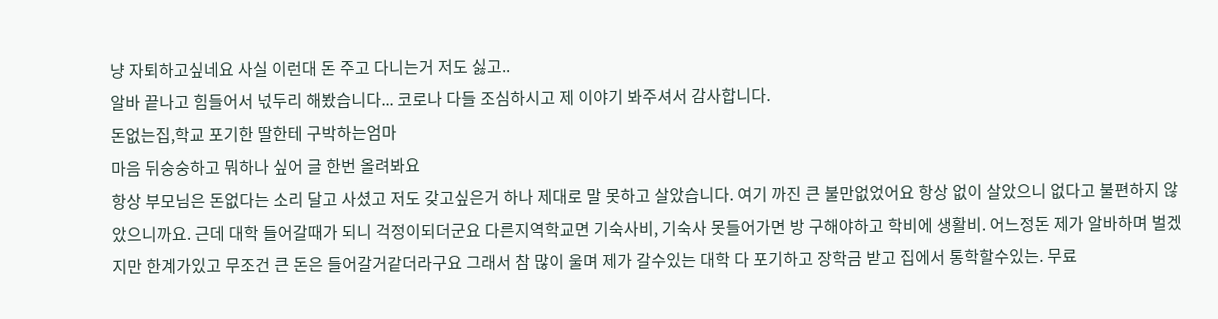냥 자퇴하고싶네요 사실 이런대 돈 주고 다니는거 저도 싫고..
알바 끝나고 힘들어서 넋두리 해봤습니다... 코로나 다들 조심하시고 제 이야기 봐주셔서 감사합니다.
돈없는집,학교 포기한 딸한테 구박하는엄마
마음 뒤숭숭하고 뭐하나 싶어 글 한번 올려봐요
항상 부모님은 돈없다는 소리 달고 사셨고 저도 갖고싶은거 하나 제대로 말 못하고 살았습니다. 여기 까진 큰 불만없었어요 항상 없이 살았으니 없다고 불편하지 않았으니까요. 근데 대학 들어갈때가 되니 걱정이되더군요 다른지역학교면 기숙사비, 기숙사 못들어가면 방 구해야하고 학비에 생활비. 어느정돈 제가 알바하며 벌겠지만 한계가있고 무조건 큰 돈은 들어갈거같더라구요 그래서 참 많이 울며 제가 갈수있는 대학 다 포기하고 장학금 받고 집에서 통학할수있는. 무료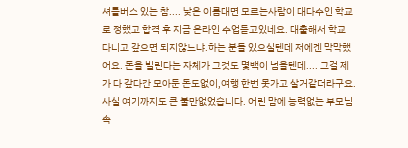셔틀버스 있는 참.... 낮은 이름대면 모르는사람이 대다수인 학교로 정했고 합격 후 지금 온라인 수업듣고있네요. 대출해서 학교 다니고 갚으면 되지않느냐.하는 분들 있으실텐데 저에겐 막막했어요. 돈을 빌린다는 자체가 그것도 몇백이 넘을텐데.... 그걸 제가 다 갚다간 모아둔 돈도없이,여행 한번 못가고 살거같더라구요. 사실 여기까지도 큰 불만없었습니다. 어린 맘에 능력없는 부모님 속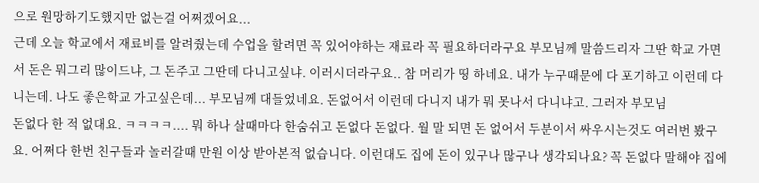으로 원망하기도했지만 없는걸 어쩌겠어요...
근데 오늘 학교에서 재료비를 알려줬는데 수업을 할려면 꼭 있어야하는 재료라 꼭 필요하더라구요 부모님께 말씀드리자 그딴 학교 가면서 돈은 뭐그리 많이드냐, 그 돈주고 그딴데 다니고싶냐. 이러시더라구요.. 참 머리가 띵 하네요. 내가 누구때문에 다 포기하고 이런데 다니는데. 나도 좋은학교 가고싶은데... 부모님께 대들었네요. 돈없어서 이런데 다니지 내가 뭐 못나서 다니냐고. 그러자 부모님
돈없다 한 적 없대요. ㅋㅋㅋㅋ.... 뭐 하나 살때마다 한숨쉬고 돈없다 돈없다. 월 말 되면 돈 없어서 두분이서 싸우시는것도 여러번 봤구요. 어쩌다 한번 친구들과 놀러갈때 만원 이상 받아본적 없습니다. 이런대도 집에 돈이 있구나 많구나 생각되나요? 꼭 돈없다 말해야 집에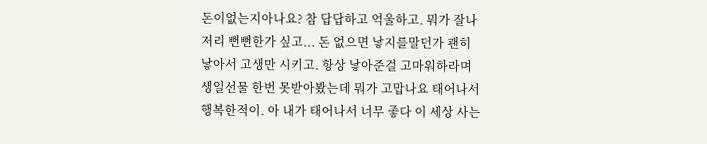돈이없는지아나요? 참 답답하고 억울하고. 뭐가 잘나 저리 뻔뻔한가 싶고... 돈 없으면 낳지를말던가 괜히 낳아서 고생만 시키고. 항상 낳아준걸 고마워하라며 생일선물 한번 못받아봤는데 뭐가 고맙나요 태어나서 행복한적이. 아 내가 태어나서 너무 좋다 이 세상 사는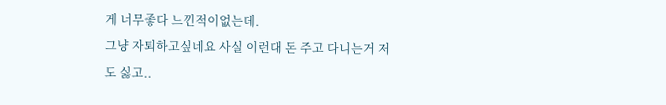게 너무좋다 느낀적이없는데.
그냥 자퇴하고싶네요 사실 이런대 돈 주고 다니는거 저도 싫고..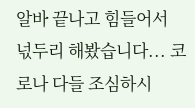알바 끝나고 힘들어서 넋두리 해봤습니다... 코로나 다들 조심하시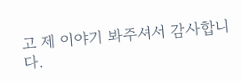고 제 이야기 봐주셔서 감사합니다.